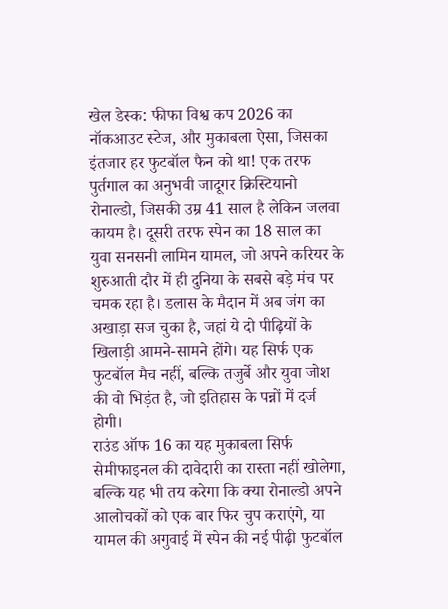खेल डेस्क: फीफा विश्व कप 2026 का नॉकआउट स्टेज, और मुकाबला ऐसा, जिसका इंतजार हर फुटबॉल फैन को था! एक तरफ पुर्तगाल का अनुभवी जादूगर क्रिस्टियानो रोनाल्डो, जिसकी उम्र 41 साल है लेकिन जलवा कायम है। दूसरी तरफ स्पेन का 18 साल का युवा सनसनी लामिन यामल, जो अपने करियर के शुरुआती दौर में ही दुनिया के सबसे बड़े मंच पर चमक रहा है। डलास के मैदान में अब जंग का अखाड़ा सज चुका है, जहां ये दो पीढ़ियों के खिलाड़ी आमने-सामने होंगे। यह सिर्फ एक फुटबॉल मैच नहीं, बल्कि तजुर्बे और युवा जोश की वो भिड़ंत है, जो इतिहास के पन्नों में दर्ज होगी।
राउंड ऑफ 16 का यह मुकाबला सिर्फ सेमीफाइनल की दावेदारी का रास्ता नहीं खोलेगा, बल्कि यह भी तय करेगा कि क्या रोनाल्डो अपने आलोचकों को एक बार फिर चुप कराएंगे, या यामल की अगुवाई में स्पेन की नई पीढ़ी फुटबॉल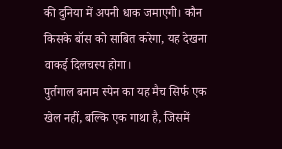की दुनिया में अपनी धाक जमाएगी। कौन किसके बॉस को साबित करेगा, यह देखना वाकई दिलचस्प होगा।
पुर्तगाल बनाम स्पेन का यह मैच सिर्फ एक खेल नहीं, बल्कि एक गाथा है, जिसमें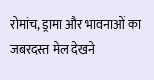रोमांच, ड्रामा और भावनाओं का जबरदस्त मेल देखने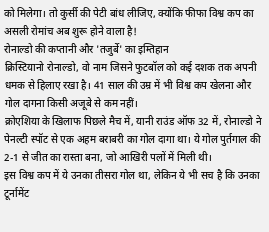को मिलेगा। तो कुर्सी की पेटी बांध लीजिए, क्योंकि फीफा विश्व कप का असली रोमांच अब शुरू होने वाला है!
रोनाल्डो की कप्तानी और 'तजुर्बे' का इम्तिहान
क्रिस्टियानो रोनाल्डो, वो नाम जिसने फुटबॉल को कई दशक तक अपनी धमक से हिलाए रखा है। 41 साल की उम्र में भी विश्व कप खेलना और गोल दागना किसी अजूबे से कम नहीं।
क्रोएशिया के खिलाफ पिछले मैच में, यानी राउंड ऑफ 32 में, रोनाल्डो ने पेनल्टी स्पॉट से एक अहम बराबरी का गोल दागा था। ये गोल पुर्तगाल की 2-1 से जीत का रास्ता बना, जो आखिरी पलों में मिली थी।
इस विश्व कप में ये उनका तीसरा गोल था, लेकिन ये भी सच है कि उनका टूर्नामेंट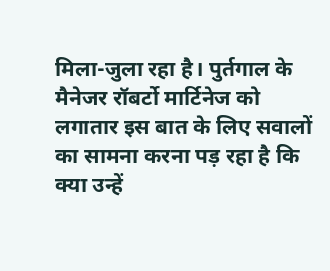मिला-जुला रहा है। पुर्तगाल के मैनेजर रॉबर्टो मार्टिनेज को लगातार इस बात के लिए सवालों का सामना करना पड़ रहा है कि क्या उन्हें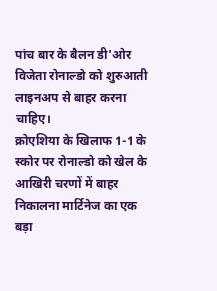पांच बार के बैलन डी'ओर विजेता रोनाल्डो को शुरुआती लाइनअप से बाहर करना चाहिए।
क्रोएशिया के खिलाफ 1-1 के स्कोर पर रोनाल्डो को खेल के आखिरी चरणों में बाहर निकालना मार्टिनेज का एक बड़ा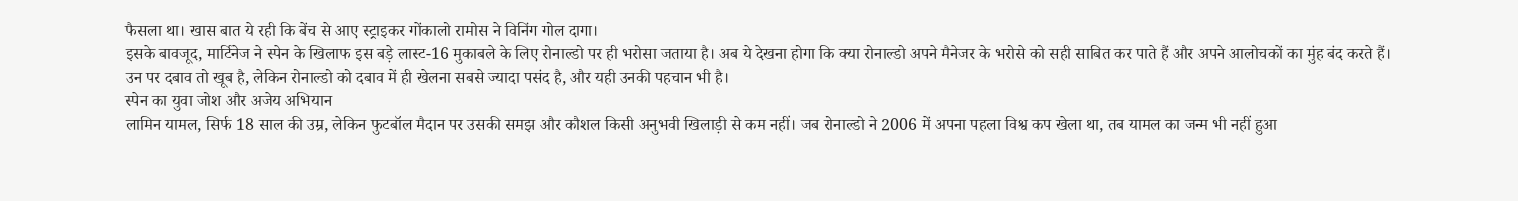फैसला था। खास बात ये रही कि बेंच से आए स्ट्राइकर गोंकालो रामोस ने विनिंग गोल दागा।
इसके बावजूद, मार्टिनेज ने स्पेन के खिलाफ इस बड़े लास्ट-16 मुकाबले के लिए रोनाल्डो पर ही भरोसा जताया है। अब ये देखना होगा कि क्या रोनाल्डो अपने मैनेजर के भरोसे को सही साबित कर पाते हैं और अपने आलोचकों का मुंह बंद करते हैं।
उन पर दबाव तो खूब है, लेकिन रोनाल्डो को दबाव में ही खेलना सबसे ज्यादा पसंद है, और यही उनकी पहचान भी है।
स्पेन का युवा जोश और अजेय अभियान
लामिन यामल, सिर्फ 18 साल की उम्र, लेकिन फुटबॉल मैदान पर उसकी समझ और कौशल किसी अनुभवी खिलाड़ी से कम नहीं। जब रोनाल्डो ने 2006 में अपना पहला विश्व कप खेला था, तब यामल का जन्म भी नहीं हुआ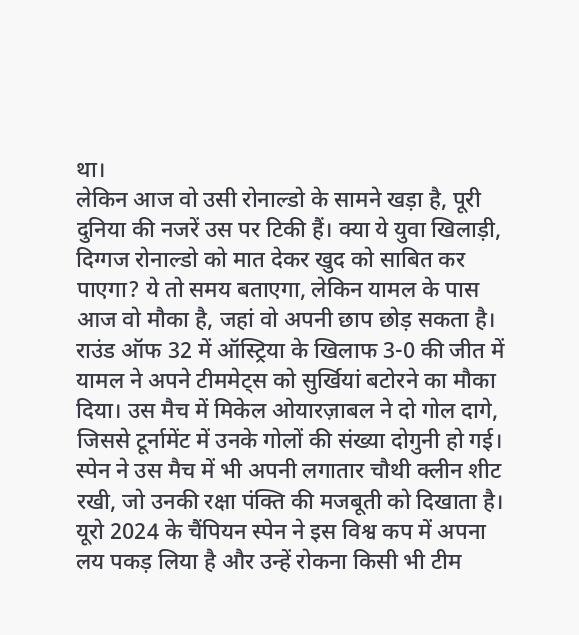था।
लेकिन आज वो उसी रोनाल्डो के सामने खड़ा है, पूरी दुनिया की नजरें उस पर टिकी हैं। क्या ये युवा खिलाड़ी, दिग्गज रोनाल्डो को मात देकर खुद को साबित कर पाएगा? ये तो समय बताएगा, लेकिन यामल के पास आज वो मौका है, जहां वो अपनी छाप छोड़ सकता है।
राउंड ऑफ 32 में ऑस्ट्रिया के खिलाफ 3-0 की जीत में यामल ने अपने टीममेट्स को सुर्खियां बटोरने का मौका दिया। उस मैच में मिकेल ओयारज़ाबल ने दो गोल दागे, जिससे टूर्नामेंट में उनके गोलों की संख्या दोगुनी हो गई।
स्पेन ने उस मैच में भी अपनी लगातार चौथी क्लीन शीट रखी, जो उनकी रक्षा पंक्ति की मजबूती को दिखाता है। यूरो 2024 के चैंपियन स्पेन ने इस विश्व कप में अपना लय पकड़ लिया है और उन्हें रोकना किसी भी टीम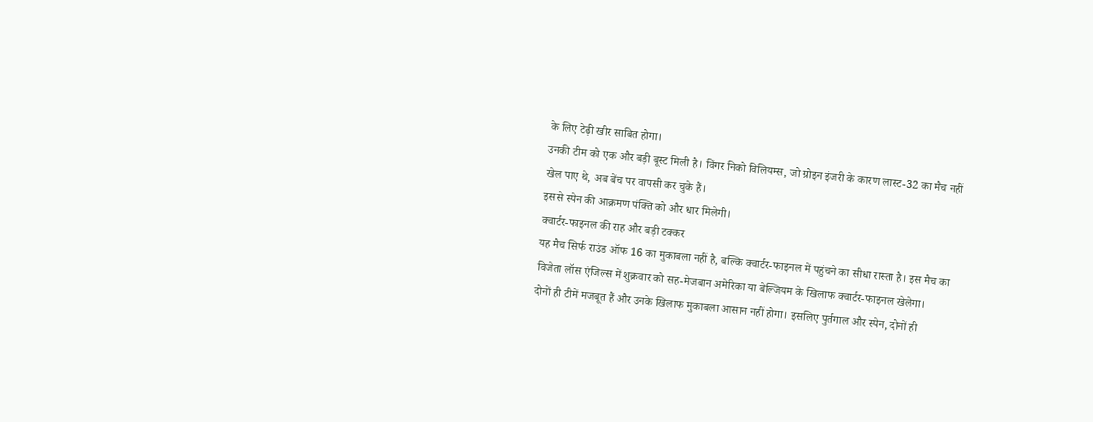के लिए टेढ़ी खीर साबित होगा।
उनकी टीम को एक और बड़ी बूस्ट मिली है। विंगर निको विलियम्स, जो ग्रोइन इंजरी के कारण लास्ट-32 का मैच नहीं खेल पाए थे, अब बेंच पर वापसी कर चुके हैं।
इससे स्पेन की आक्रमण पंक्ति को और धार मिलेगी।
क्वार्टर-फाइनल की राह और बड़ी टक्कर
यह मैच सिर्फ राउंड ऑफ 16 का मुकाबला नहीं है, बल्कि क्वार्टर-फाइनल में पहुंचने का सीधा रास्ता है। इस मैच का विजेता लॉस एंजिल्स में शुक्रवार को सह-मेजबान अमेरिका या बेल्जियम के खिलाफ क्वार्टर-फाइनल खेलेगा।
दोनों ही टीमें मजबूत हैं और उनके खिलाफ मुकाबला आसान नहीं होगा। इसलिए पुर्तगाल और स्पेन, दोनों ही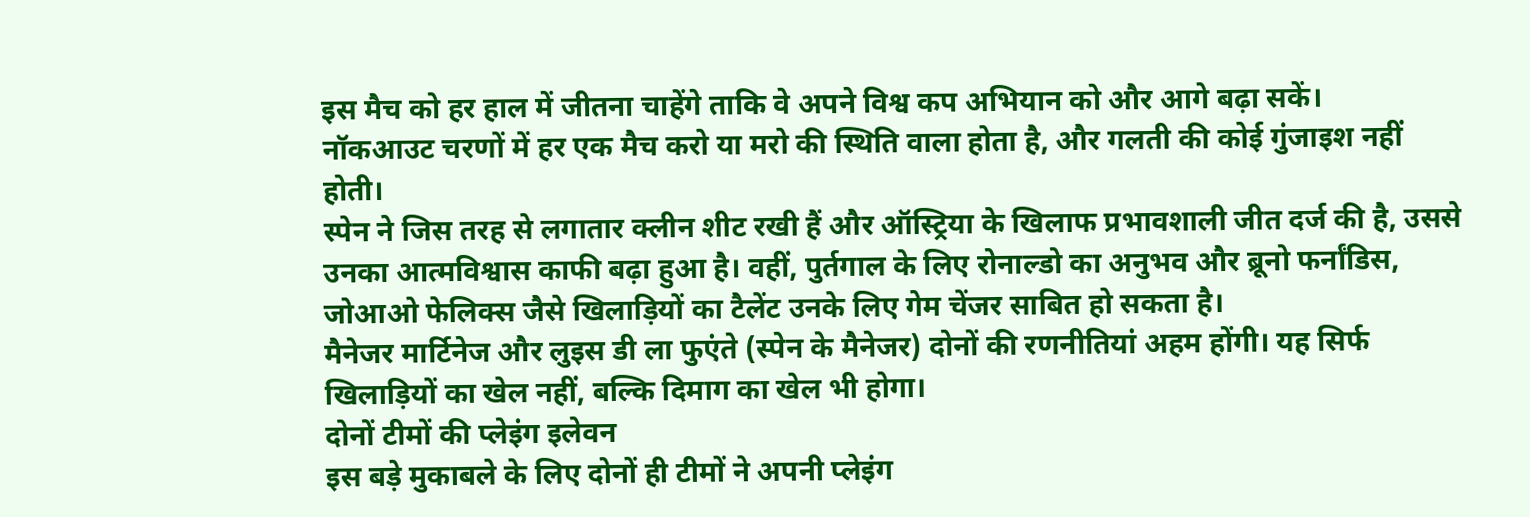इस मैच को हर हाल में जीतना चाहेंगे ताकि वे अपने विश्व कप अभियान को और आगे बढ़ा सकें।
नॉकआउट चरणों में हर एक मैच करो या मरो की स्थिति वाला होता है, और गलती की कोई गुंजाइश नहीं होती।
स्पेन ने जिस तरह से लगातार क्लीन शीट रखी हैं और ऑस्ट्रिया के खिलाफ प्रभावशाली जीत दर्ज की है, उससे उनका आत्मविश्वास काफी बढ़ा हुआ है। वहीं, पुर्तगाल के लिए रोनाल्डो का अनुभव और ब्रूनो फर्नांडिस, जोआओ फेलिक्स जैसे खिलाड़ियों का टैलेंट उनके लिए गेम चेंजर साबित हो सकता है।
मैनेजर मार्टिनेज और लुइस डी ला फुएंते (स्पेन के मैनेजर) दोनों की रणनीतियां अहम होंगी। यह सिर्फ खिलाड़ियों का खेल नहीं, बल्कि दिमाग का खेल भी होगा।
दोनों टीमों की प्लेइंग इलेवन
इस बड़े मुकाबले के लिए दोनों ही टीमों ने अपनी प्लेइंग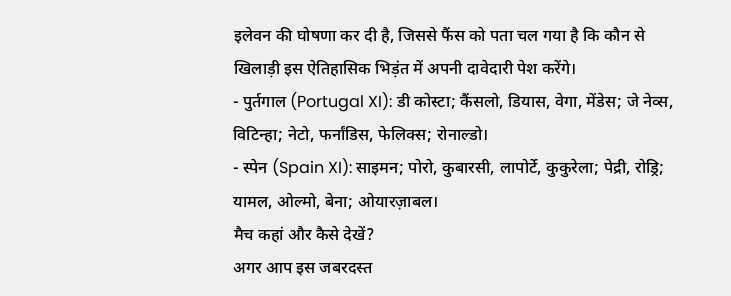इलेवन की घोषणा कर दी है, जिससे फैंस को पता चल गया है कि कौन से खिलाड़ी इस ऐतिहासिक भिड़ंत में अपनी दावेदारी पेश करेंगे।
- पुर्तगाल (Portugal XI): डी कोस्टा; कैंसलो, डियास, वेगा, मेंडेस; जे नेव्स, विटिन्हा; नेटो, फर्नांडिस, फेलिक्स; रोनाल्डो।
- स्पेन (Spain XI): साइमन; पोरो, कुबारसी, लापोर्टे, कुकुरेला; पेद्री, रोड्रि; यामल, ओल्मो, बेना; ओयारज़ाबल।
मैच कहां और कैसे देखें?
अगर आप इस जबरदस्त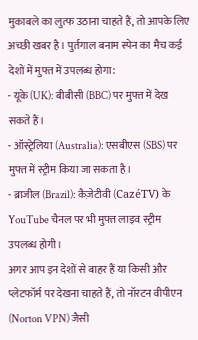मुकाबले का लुत्फ उठाना चाहते हैं, तो आपके लिए अच्छी खबर है। पुर्तगाल बनाम स्पेन का मैच कई देशों में मुफ्त में उपलब्ध होगा:
- यूके (UK): बीबीसी (BBC) पर मुफ्त में देख सकते हैं।
- ऑस्ट्रेलिया (Australia): एसबीएस (SBS) पर मुफ्त में स्ट्रीम किया जा सकता है।
- ब्राजील (Brazil): कैज़ेटीवी (CazéTV) के YouTube चैनल पर भी मुफ्त लाइव स्ट्रीम उपलब्ध होगी।
अगर आप इन देशों से बाहर हैं या किसी और प्लेटफॉर्म पर देखना चाहते हैं, तो नॉरटन वीपीएन (Norton VPN) जैसी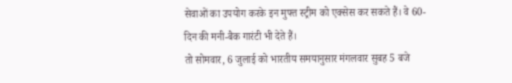सेवाओं का उपयोग करके इन मुफ्त स्ट्रीम को एक्सेस कर सकते हैं। वे 60-दिन की मनी-बैक गारंटी भी देते हैं।
तो सोमवार, 6 जुलाई को भारतीय समयानुसार मंगलवार सुबह 5 बजे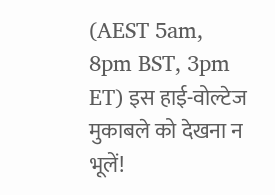(AEST 5am, 8pm BST, 3pm ET) इस हाई-वोल्टेज मुकाबले को देखना न भूलें!